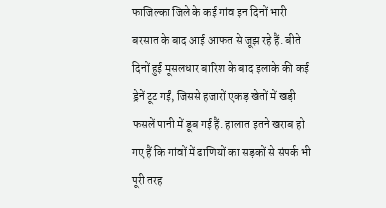फाजिल्का जिले के कई गांव इन दिनों भारी बरसात के बाद आई आफत से जूझ रहे हैं. बीते दिनों हुई मूसलधार बारिश के बाद इलाके की कई ड्रेनें टूट गईं, जिससे हजारों एकड़ खेतों में खड़ी फसलें पानी में डूब गई हैं. हालात इतने खराब हो गए हैं कि गांवों में ढाणियों का सड़कों से संपर्क भी पूरी तरह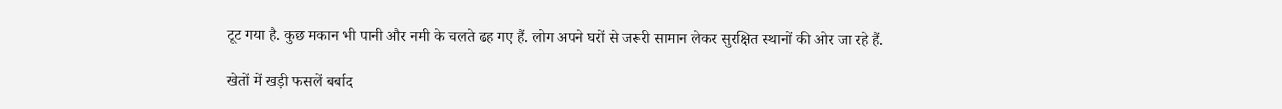टूट गया है. कुछ मकान भी पानी और नमी के चलते ढह गए हैं. लोग अपने घरों से जरूरी सामान लेकर सुरक्षित स्थानों की ओर जा रहे हैं.

खेतों में खड़ी फसलें बर्बाद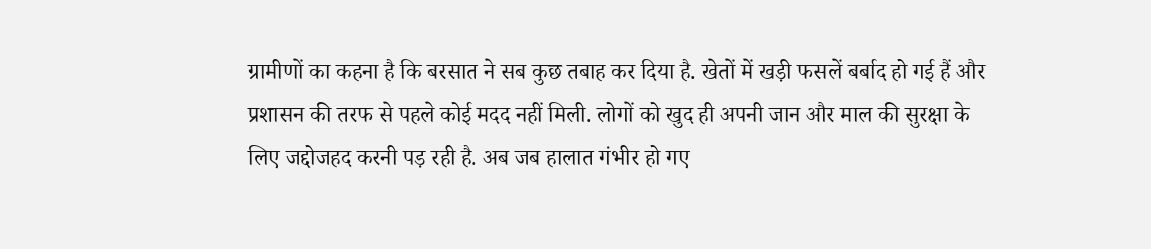ग्रामीणों का कहना है कि बरसात ने सब कुछ तबाह कर दिया है. खेतों में खड़ी फसलें बर्बाद हो गई हैं और प्रशासन की तरफ से पहले कोई मदद नहीं मिली. लोगों को खुद ही अपनी जान और माल की सुरक्षा के लिए जद्दोजहद करनी पड़ रही है. अब जब हालात गंभीर हो गए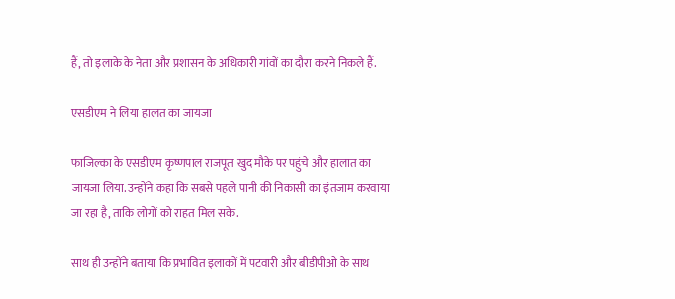हैं, तो इलाके के नेता और प्रशासन के अधिकारी गांवों का दौरा करने निकले हैं.

एसडीएम ने लिया हालत का जायजा

फाजिल्का के एसडीएम कृष्णपाल राजपूत खुद मौके पर पहुंचे और हालात का जायजा लिया. उन्होंने कहा कि सबसे पहले पानी की निकासी का इंतजाम करवाया जा रहा है, ताकि लोगों को राहत मिल सके.

साथ ही उन्होंने बताया कि प्रभावित इलाकों में पटवारी और बीडीपीओ के साथ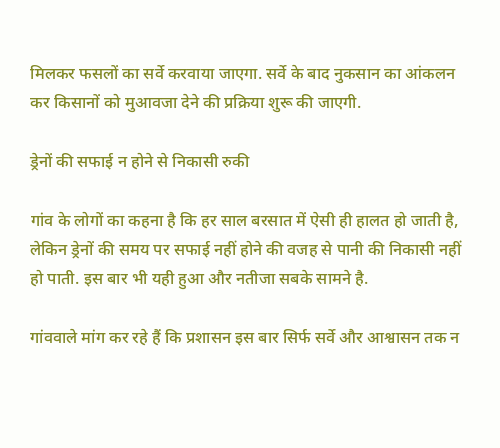मिलकर फसलों का सर्वे करवाया जाएगा. सर्वे के बाद नुकसान का आंकलन कर किसानों को मुआवजा देने की प्रक्रिया शुरू की जाएगी.

ड्रेनों की सफाई न होने से निकासी रुकी

गांव के लोगों का कहना है कि हर साल बरसात में ऐसी ही हालत हो जाती है, लेकिन ड्रेनों की समय पर सफाई नहीं होने की वजह से पानी की निकासी नहीं हो पाती. इस बार भी यही हुआ और नतीजा सबके सामने है.

गांववाले मांग कर रहे हैं कि प्रशासन इस बार सिर्फ सर्वे और आश्वासन तक न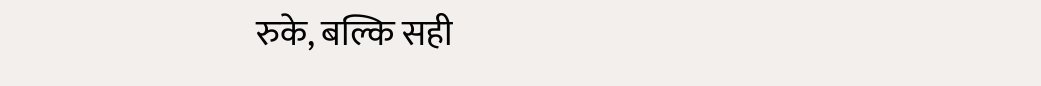रुके, बल्कि सही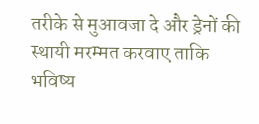तरीके से मुआवजा दे और ड्रेनों की स्थायी मरम्मत करवाए ताकि भविष्य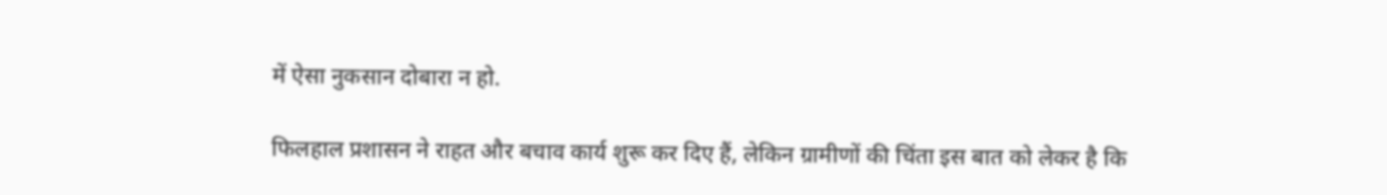में ऐसा नुकसान दोबारा न हो.

फिलहाल प्रशासन ने राहत और बचाव कार्य शुरू कर दिए हैं, लेकिन ग्रामीणों की चिंता इस बात को लेकर है कि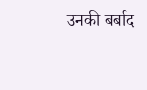उनकी बर्बाद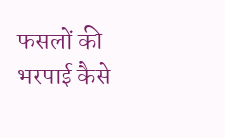फसलों की भरपाई कैसे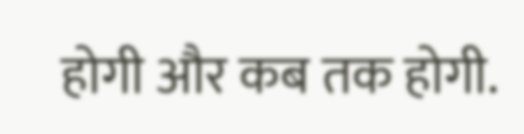होगी और कब तक होगी.